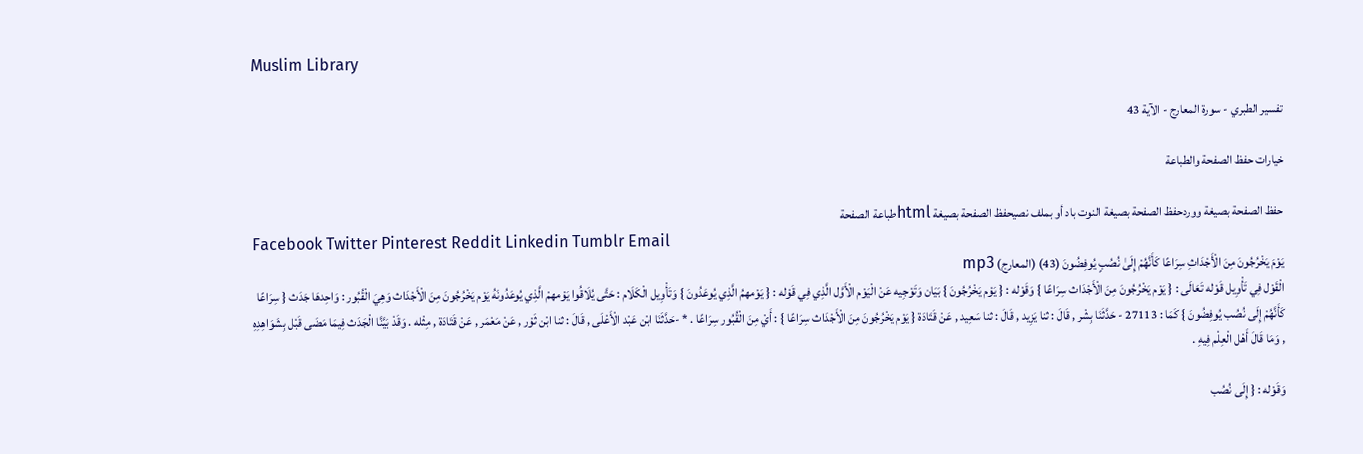Muslim Library

تفسير الطبري - سورة المعارج - الآية 43

خيارات حفظ الصفحة والطباعة

حفظ الصفحة بصيغة ووردحفظ الصفحة بصيغة النوت باد أو بملف نصيحفظ الصفحة بصيغة htmlطباعة الصفحة
Facebook Twitter Pinterest Reddit Linkedin Tumblr Email
يَوْمَ يَخْرُجُونَ مِنَ الْأَجْدَاثِ سِرَاعًا كَأَنَّهُمْ إِلَىٰ نُصُبٍ يُوفِضُونَ (43) (المعارج) mp3
الْقَوْل فِي تَأْوِيل قَوْله تَعَالَى : { يَوْم يَخْرُجُونَ مِنَ الْأَجْدَاث سِرَاعًا } وَقَوْله : { يَوْم يَخْرُجُونَ } بَيَان وَتَوْجِيه عَنْ الْيَوْم الْأَوَّل الَّذِي فِي قَوْله : { يَوْمهمُ الَّذِي يُوعَدُونَ } وَتَأْوِيل الْكَلَام : حَتَّى يُلَاقُوا يَوْمهمْ الَّذِي يُوعَدُونَهُ يَوْم يَخْرُجُونَ مِنَ الْأَجْدَاث وَهِيَ الْقُبُور : وَاحِدهَا جَدَث { سِرَاعًا كَأَنَّهُمْ إِلَى نُصُب يُوفِضُونَ } كَمَا : 27113 - حَدَّثَنَا بِشْر , قَالَ : ثنا يَزِيد , قَالَ : ثنا سَعِيد , عَنْ قَتَادَة { يَوْم يَخْرُجُونَ مِنَ الْأَجْدَاث سِرَاعًا } : أَيْ مِنَ الْقُبُور سِرَاعًا . * -حَدَّثَنَا ابْن عَبْد الْأَعْلَى , قَالَ : ثنا ابْن ثَوْر , عَنْ مَعْمَر , عَنْ قَتَادَة , مِثْله . وَقَدْ بَيَّنَّا الْجَدَث فِيمَا مَضَى قَبْل بِشَوَاهِدِهِ , وَمَا قَالَ أَهْل الْعِلْم فِيهِ .

وَقَوْله : { إِلَى نُصُب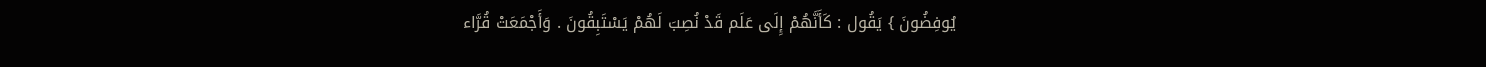يُوفِضُونَ } يَقُول : كَأَنَّهُمْ إِلَى عَلَم قَدْ نُصِبَ لَهُمْ يَسْتَبِقُونَ . وَأَجْمَعَتْ قُرَّاء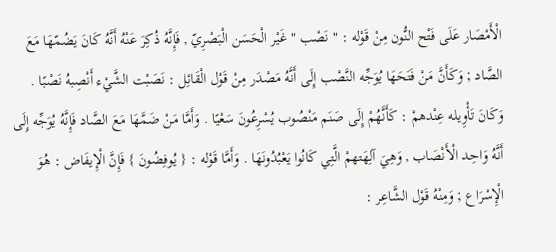الْأَمْصَار عَلَى فَتْح النُّون مِنْ قَوْله : " نَصْب " غَيْر الْحَسَن الْبَصْرِيّ , فَإِنَّهُ ذُكِرَ عَنْهُ أَنَّهُ كَانَ يَضُمّهَا مَعَ الصَّاد ; وَكَأَنَّ مَنْ فَتَحَهَا يُوَجِّه النَّصْب إِلَى أَنَّهُ مَصْدَر مِنْ قَوْل الْقَائِل : نَصَبْت الشَّيْء أَنْصِبهُ نَصْبًا . وَكَانَ تَأْوِيله عِنْدهمْ : كَأَنَّهُمْ إِلَى صَنَم مَنْصُوب يُسْرِعُونَ سَعْيًا . وَأَمَّا مَنْ ضَمَّهَا مَعَ الصَّاد فَإِنَّهُ يُوَجِّه إِلَى أَنَّهُ وَاحِد الْأَنْصَاب , وَهِيَ آلِهَتهمْ الَّتِي كَانُوا يَعْبُدُونَهَا . وَأَمَّا قَوْله : { يُوفِضُونَ } فَإِنَّ الْإِيفَاض : هُوَ الْإِسْرَاع ; وَمِنْهُ قَوْل الشَّاعِر :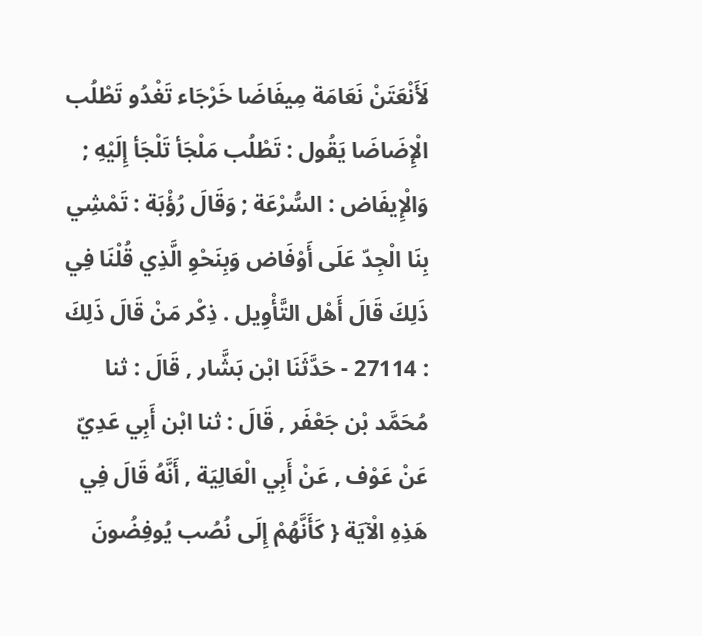لَأَنْعَتَنْ نَعَامَة مِيفَاضَا خَرْجَاء تَغْدُو تَطْلُب الْإِضَاضَا يَقُول : تَطْلُب مَلْجَأ تَلْجَأ إِلَيْهِ ; وَالْإِيفَاض : السُّرْعَة ; وَقَالَ رُؤْبَة : تَمْشِي بِنَا الْجِدّ عَلَى أَوْفَاض وَبِنَحْوِ الَّذِي قُلْنَا فِي ذَلِكَ قَالَ أَهْل التَّأْوِيل . ذِكْر مَنْ قَالَ ذَلِكَ : 27114 - حَدَّثَنَا ابْن بَشَّار , قَالَ : ثنا مُحَمَّد بْن جَعْفَر , قَالَ : ثنا ابْن أَبِي عَدِيّ عَنْ عَوْف , عَنْ أَبِي الْعَالِيَة , أَنَّهُ قَالَ فِي هَذِهِ الْآيَة { كَأَنَّهُمْ إِلَى نُصُب يُوفِضُونَ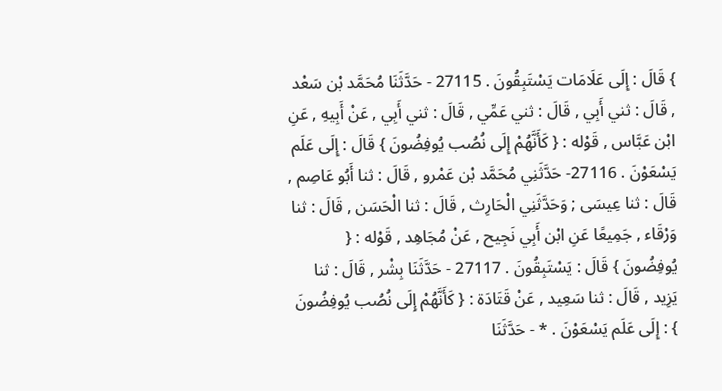} قَالَ : إِلَى عَلَامَات يَسْتَبِقُونَ . 27115 - حَدَّثَنَا مُحَمَّد بْن سَعْد , قَالَ : ثني أَبِي , قَالَ : ثني عَمِّي , قَالَ : ثني أَبِي , عَنْ أَبِيهِ , عَنِ ابْن عَبَّاس , قَوْله : { كَأَنَّهُمْ إِلَى نُصُب يُوفِضُونَ } قَالَ : إِلَى عَلَم يَسْعَوْنَ . 27116- حَدَّثَنِي مُحَمَّد بْن عَمْرو , قَالَ : ثنا أَبُو عَاصِم , قَالَ : ثنا عِيسَى ; وَحَدَّثَنِي الْحَارِث , قَالَ : ثنا الْحَسَن , قَالَ : ثنا وَرْقَاء , جَمِيعًا عَنِ ابْن أَبِي نَجِيح , عَنْ مُجَاهِد , قَوْله : { يُوفِضُونَ } قَالَ : يَسْتَبِقُونَ . 27117 - حَدَّثَنَا بِشْر , قَالَ : ثنا يَزِيد , قَالَ : ثنا سَعِيد , عَنْ قَتَادَة : { كَأَنَّهُمْ إِلَى نُصُب يُوفِضُونَ } : إِلَى عَلَم يَسْعَوْنَ . * - حَدَّثَنَا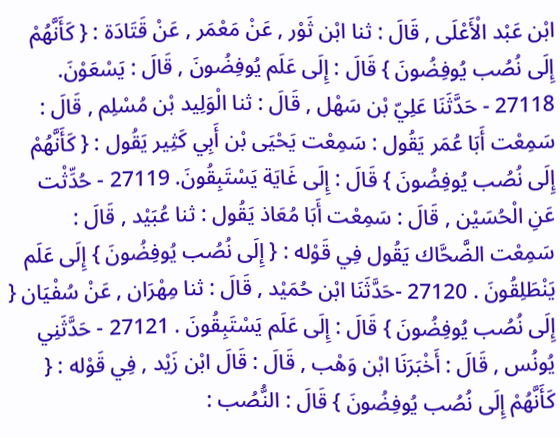ابْن عَبْد الْأَعْلَى , قَالَ : ثنا ابْن ثَوْر , عَنْ مَعْمَر , عَنْ قَتَادَة : { كَأَنَّهُمْ إِلَى نُصُب يُوفِضُونَ } قَالَ : إِلَى عَلَم يُوفِضُونَ , قَالَ : يَسْعَوْنَ. 27118 - حَدَّثَنَا عَلِيّ بْن سَهْل , قَالَ : ثنا الْوَلِيد بْن مُسْلِم , قَالَ : سَمِعْت أَبَا عُمَر يَقُول : سَمِعْت يَحْيَى بْن أَبِي كَثِير يَقُول : { كَأَنَّهُمْ إِلَى نُصُب يُوفِضُونَ } قَالَ : إِلَى غَايَة يَسْتَبِقُونَ. 27119 - حُدِّثْت عَنِ الْحُسَيْن , قَالَ : سَمِعْت أَبَا مُعَاذ يَقُول : ثنا عُبَيْد , قَالَ : سَمِعْت الضَّحَّاك يَقُول فِي قَوْله : { إِلَى نُصُب يُوفِضُونَ } إِلَى عَلَم يَنْطَلِقُونَ . 27120 -حَدَّثَنَا ابْن حُمَيْد , قَالَ : ثنا مِهْرَان , عَنْ سُفْيَان { إِلَى نُصُب يُوفِضُونَ } قَالَ : إِلَى عَلَم يَسْتَبِقُونَ . 27121 - حَدَّثَنِي يُونُس , قَالَ : أَخْبَرَنَا ابْن وَهْب , قَالَ : قَالَ ابْن زَيْد , فِي قَوْله : { كَأَنَّهُمْ إِلَى نُصُب يُوفِضُونَ } قَالَ : النُّصُب :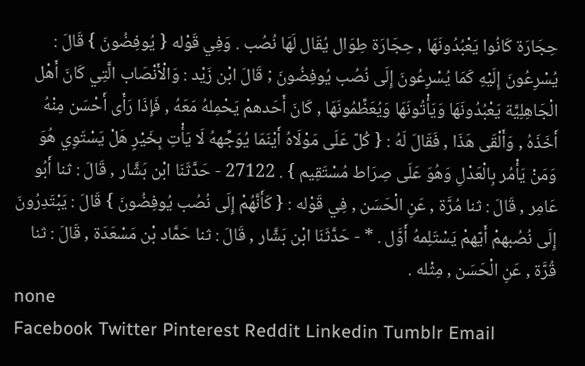حِجَارَة كَانُوا يَعْبُدُونَهَا , حِجَارَة طِوَال يُقَال لَهَا نُصُب . وَفِي قَوْله { يُوفِضُونَ } قَالَ : يُسْرِعُونَ إِلَيْهِ كَمَا يُسْرِعُونَ إِلَى نُصُب يُوفِضُونَ ; قَالَ ابْن زَيْد : وَالْأَنْصَاب الَّتِي كَانَ أَهْل الْجَاهِلِيَّة يَعْبُدُونَهَا وَيَأْتُونَهَا وَيُعَظِّمُونَهَا , كَانَ أَحَدهمْ يَحْمِلهُ مَعَهُ , فَإِذَا رَأَى أَحْسَن مِنْهُ أَخَذَهُ , وَأَلْقَى هَذَا , فَقَالَ لَهُ : { كُلّ عَلَى مَوْلَاهُ أَيْنَمَا يُوَجِّههُ لَا يَأْتِ بِخَيْرٍ هَلْ يَسْتَوِي هُوَ وَمَنْ يَأْمُر بِالْعَدْلِ وَهُوَ عَلَى صِرَاط مُسْتَقِيم } . 27122 - حَدَّثَنَا ابْن بَشَّار , قَالَ : ثنا أَبُو عَامِر , قَالَ : ثنا مُرَّة , عَنِ الْحَسَن , فِي قَوْله : { كَأَنَّهُمْ إِلَى نُصُب يُوفِضُونَ } قَالَ : يَبْتَدِرُونَ إِلَى نُصُبهمْ أَيّهمْ يَسْتَلِمهُ أَوَّل . * - حَدَّثَنَا ابْن بَشَّار , قَالَ : ثنا حَمَّاد بْن مَسْعَدَة , قَالَ : ثنا قُرَّة , عَنِ الْحَسَن , مِثْله .
none
Facebook Twitter Pinterest Reddit Linkedin Tumblr Email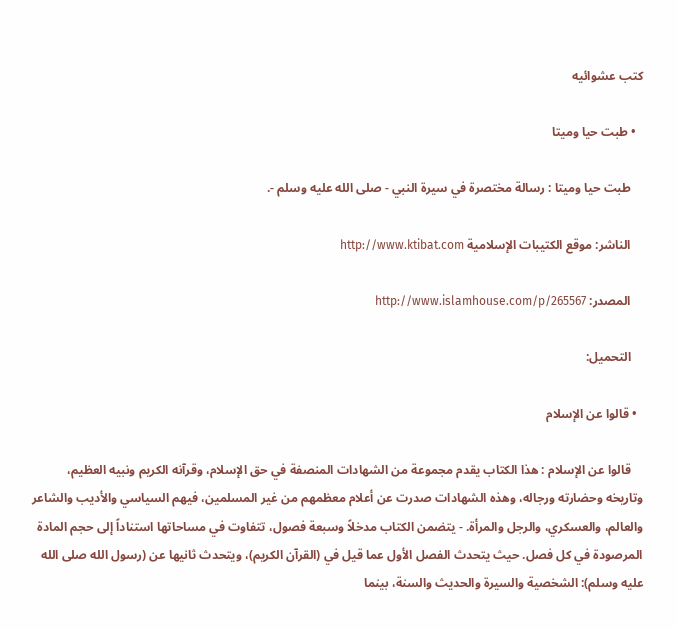كتب عشوائيه

  • طبت حيا وميتا

    طبت حيا وميتا : رسالة مختصرة في سيرة النبي - صلى الله عليه وسلم -.

    الناشر: موقع الكتيبات الإسلامية http://www.ktibat.com

    المصدر: http://www.islamhouse.com/p/265567

    التحميل:

  • قالوا عن الإسلام

    قالوا عن الإسلام : هذا الكتاب يقدم مجموعة من الشهادات المنصفة في حق الإسلام، وقرآنه الكريم ونبيه العظيم، وتاريخه وحضارته ورجاله، وهذه الشهادات صدرت عن أعلام معظمهم من غير المسلمين، فيهم السياسي والأديب والشاعر والعالم، والعسكري، والرجل والمرأة. - يتضمن الكتاب مدخلاً وسبعة فصول، تتفاوت في مساحاتها استناداً إلى حجم المادة المرصودة في كل فصل. حيث يتحدث الفصل الأول عما قيل في (القرآن الكريم)، ويتحدث ثانيها عن (رسول الله صلى الله عليه وسلم): الشخصية والسيرة والحديث والسنة، بينما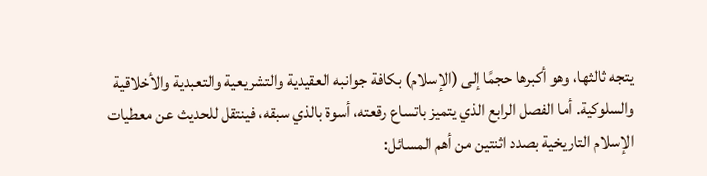يتجه ثالثها، وهو أكبرها حجمًا إلى (الإسلام) بكافة جوانبه العقيدية والتشريعية والتعبدية والأخلاقية والسلوكية. أما الفصل الرابع الذي يتميز باتساع رقعته، أسوة بالذي سبقه، فينتقل للحديث عن معطيات الإسلام التاريخية بصدد اثنتين من أهم المسائل: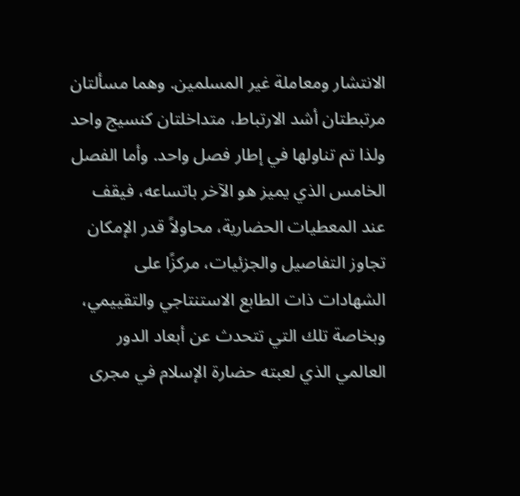الانتشار ومعاملة غير المسلمين. وهما مسألتان مرتبطتان أشد الارتباط، متداخلتان كنسيج واحد ولذا تم تناولها في إطار فصل واحد. وأما الفصل الخامس الذي يميز هو الآخر باتساعه، فيقف عند المعطيات الحضارية، محاولاً قدر الإمكان تجاوز التفاصيل والجزئيات، مركزًا على الشهادات ذات الطابع الاستنتاجي والتقييمي، وبخاصة تلك التي تتحدث عن أبعاد الدور العالمي الذي لعبته حضارة الإسلام في مجرى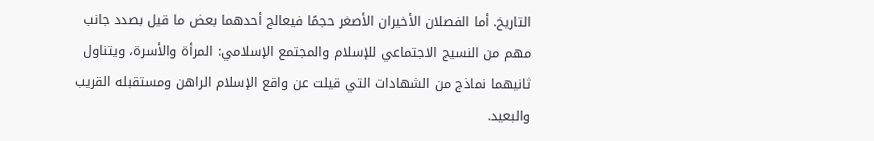التاريخ. أما الفصلان الأخيران الأصغر حجمًا فيعالج أحدهما بعض ما قيل بصدد جانب مهم من النسيج الاجتماعي للإسلام والمجتمع الإسلامي: المرأة والأسرة، ويتناول ثانيهما نماذج من الشهادات التي قيلت عن واقع الإسلام الراهن ومستقبله القريب والبعيد.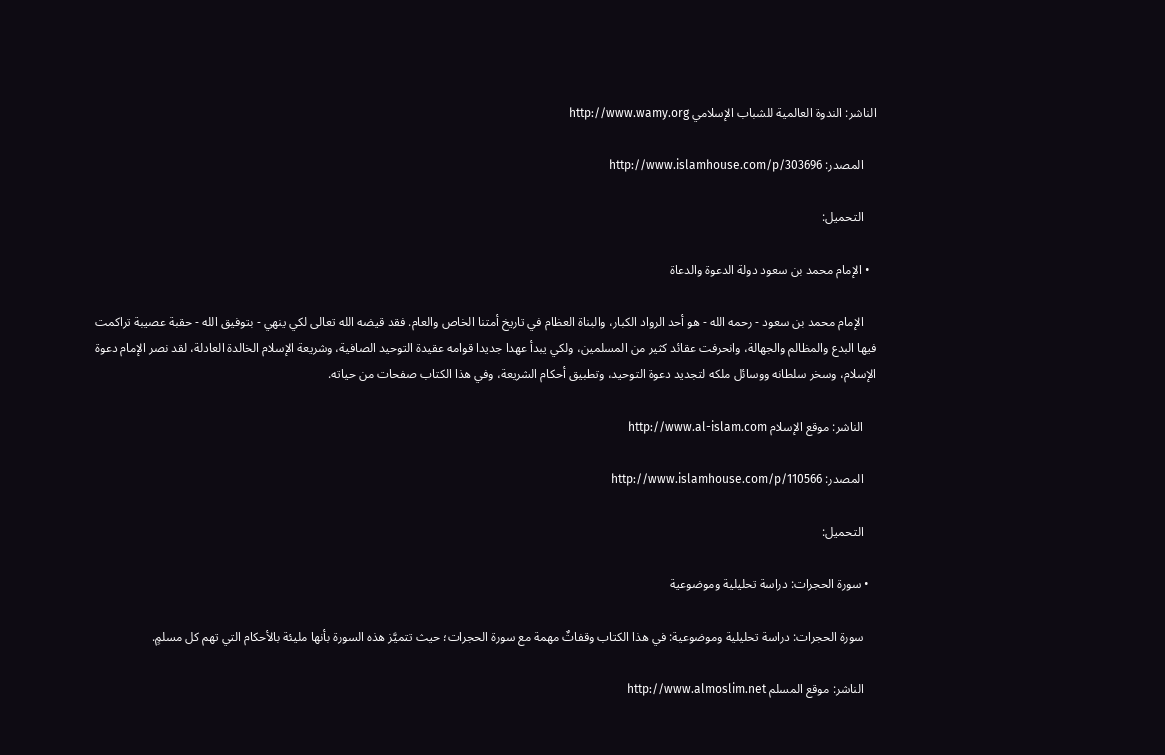الناشر: الندوة العالمية للشباب الإسلامي http://www.wamy.org

    المصدر: http://www.islamhouse.com/p/303696

    التحميل:

  • الإمام محمد بن سعود دولة الدعوة والدعاة

    الإمام محمد بن سعود - رحمه الله - هو أحد الرواد الكبار، والبناة العظام في تاريخ أمتنا الخاص والعام. فقد قيضه الله تعالى لكي ينهي - بتوفيق الله - حقبة عصيبة تراكمت فيها البدع والمظالم والجهالة، وانحرفت عقائد كثير من المسلمين، ولكي يبدأ عهدا جديدا قوامه عقيدة التوحيد الصافية، وشريعة الإسلام الخالدة العادلة، لقد نصر الإمام دعوة الإسلام، وسخر سلطانه ووسائل ملكه لتجديد دعوة التوحيد، وتطبيق أحكام الشريعة، وفي هذا الكتاب صفحات من حياته.

    الناشر: موقع الإسلام http://www.al-islam.com

    المصدر: http://www.islamhouse.com/p/110566

    التحميل:

  • سورة الحجرات: دراسة تحليلية وموضوعية

    سورة الحجرات: دراسة تحليلية وموضوعية: في هذا الكتاب وقفاتٌ مهمة مع سورة الحجرات؛ حيث تتميَّز هذه السورة بأنها مليئة بالأحكام التي تهم كل مسلمٍ.

    الناشر: موقع المسلم http://www.almoslim.net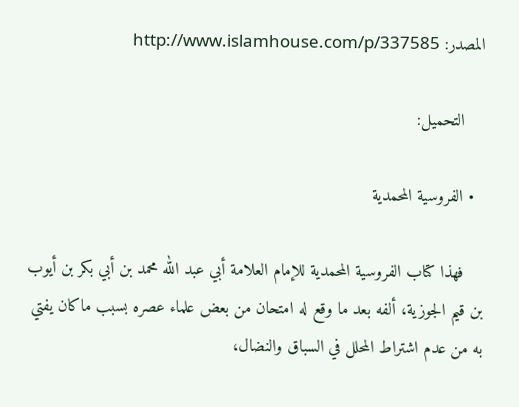المصدر: http://www.islamhouse.com/p/337585

    التحميل:

  • الفروسية المحمدية

    فهذا كتاب الفروسية المحمدية للإمام العلامة أبي عبد الله محمد بن أبي بكر بن أيوب بن قيم الجوزية، ألفه بعد ما وقع له امتحان من بعض علماء عصره بسبب ماكان يفتي به من عدم اشتراط المحلل في السباق والنضال،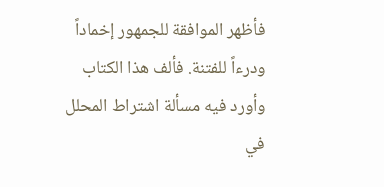فأظهر الموافقة للجمهور إخماداً ودرءاً للفتنة. فألف هذا الكتاب وأورد فيه مسألة اشتراط المحلل في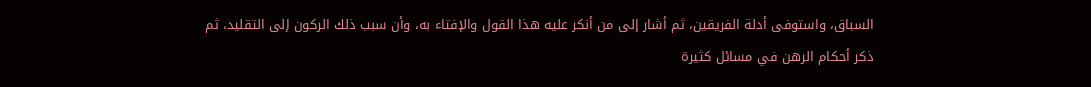السباق، واستوفى أدلة الفريقين، ثم أشار إلى من أنكر عليه هذا القول والإفتاء به، وأن سبب ذلك الركون إلى التقليد، ثم ذكر أحكام الرهن في مسائل كثيرة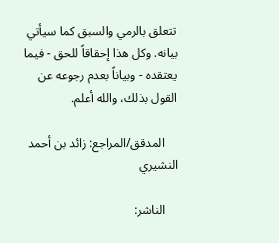تتعلق بالرمي والسبق كما سيأتي بيانه. وكل هذا إحقاقاً للحق - فيما يعتقده - وبياناً بعدم رجوعه عن القول بذلك، والله أعلم.

    المدقق/المراجع: زائد بن أحمد النشيري

    الناشر: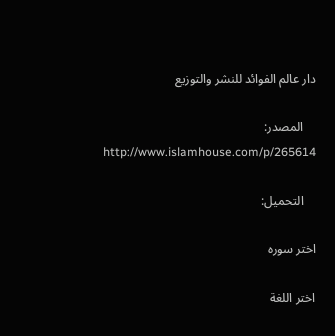دار عالم الفوائد للنشر والتوزيع

    المصدر: http://www.islamhouse.com/p/265614

    التحميل:

اختر سوره

اختر اللغة